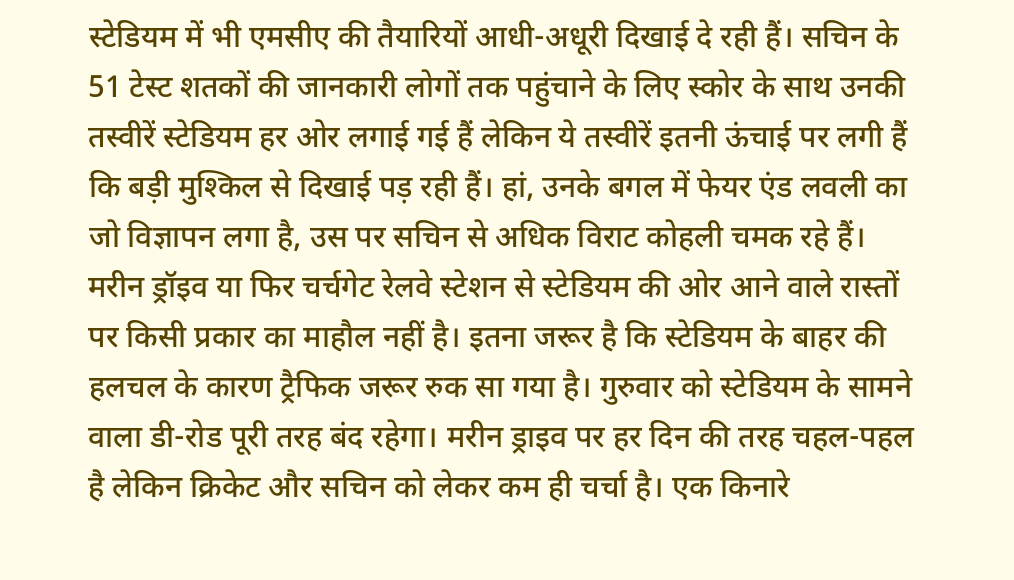स्टेडियम में भी एमसीए की तैयारियों आधी-अधूरी दिखाई दे रही हैं। सचिन के 51 टेस्ट शतकों की जानकारी लोगों तक पहुंचाने के लिए स्कोर के साथ उनकी तस्वीरें स्टेडियम हर ओर लगाई गई हैं लेकिन ये तस्वीरें इतनी ऊंचाई पर लगी हैं कि बड़ी मुश्किल से दिखाई पड़ रही हैं। हां, उनके बगल में फेयर एंड लवली का जो विज्ञापन लगा है, उस पर सचिन से अधिक विराट कोहली चमक रहे हैं।
मरीन ड्रॉइव या फिर चर्चगेट रेलवे स्टेशन से स्टेडियम की ओर आने वाले रास्तों पर किसी प्रकार का माहौल नहीं है। इतना जरूर है कि स्टेडियम के बाहर की हलचल के कारण ट्रैफिक जरूर रुक सा गया है। गुरुवार को स्टेडियम के सामने वाला डी-रोड पूरी तरह बंद रहेगा। मरीन ड्राइव पर हर दिन की तरह चहल-पहल है लेकिन क्रिकेट और सचिन को लेकर कम ही चर्चा है। एक किनारे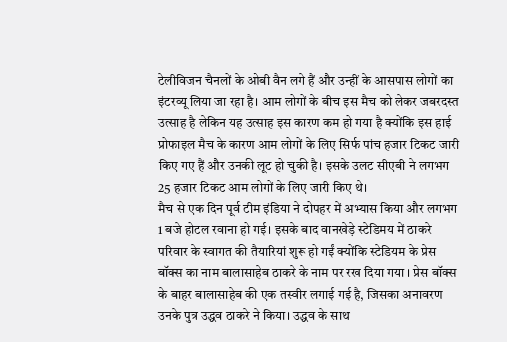टेलीविजन चैनलों के ओबी वैन लगे हैं और उन्हीं के आसपास लोगों का इंटरव्यू लिया जा रहा है। आम लोगों के बीच इस मैच को लेकर जबरदस्त उत्साह है लेकिन यह उत्साह इस कारण कम हो गया है क्योंकि इस हाई प्रोफाइल मैच के कारण आम लोगों के लिए सिर्फ पांच हजार टिकट जारी किए गए हैं और उनकी लूट हो चुकी है। इसके उलट सीएबी ने लगभग 25 हजार टिकट आम लोगों के लिए जारी किए थे।
मैच से एक दिन पूर्व टीम इंडिया ने दोपहर में अभ्यास किया और लगभग 1 बजे होटल रवाना हो गई। इसके बाद वानखेड़े स्टेडिमय में ठाकरे परिवार के स्वागत की तैयारियां शुरू हो गईं क्योंकि स्टेडियम के प्रेस बॉक्स का नाम बालासाहेब ठाकरे के नाम पर रख दिया गया । प्रेस बॉक्स के बाहर बालासाहेब की एक तस्वीर लगाई गई है, जिसका अनावरण उनके पुत्र उद्धव ठाकरे ने किया। उद्धव के साथ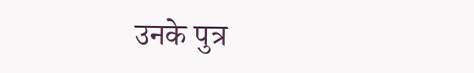उनके पुत्र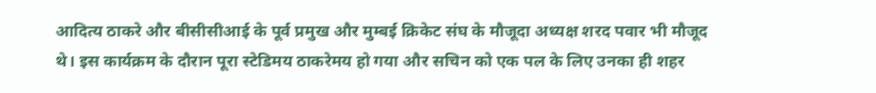आदित्य ठाकरे और बीसीसीआई के पूर्व प्रमुख और मुम्बई क्रिकेट संघ के मौजूदा अध्यक्ष शरद पवार भी मौजूद थे। इस कार्यक्रम के दौरान पूरा स्टेडिमय ठाकरेमय हो गया और सचिन को एक पल के लिए उनका ही शहर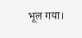भूल गया।